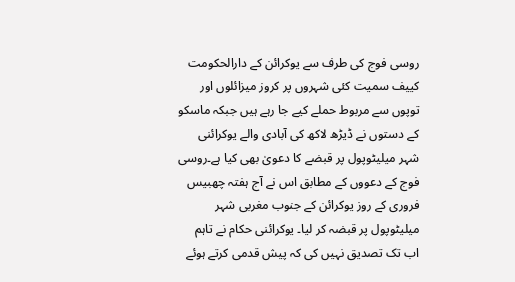روسی فوج کی طرف سے یوکرائن کے دارالحکومت کییف سمیت کئی شہروں پر کروز میزائلوں اور توپوں سے مربوط حملے کیے جا رہے ہیں جبکہ ماسکو کے دستوں نے ڈیڑھ لاکھ کی آبادی والے یوکرائنی شہر میلیٹوپول پر قبضے کا دعویٰ بھی کیا ہے۔روسی فوج کے دعووں کے مطابق اس نے آج ہفتہ چھبیس فروری کے روز یوکرائن کے جنوب مغربی شہر میلیٹوپول پر قبضہ کر لیا۔ یوکرائنی حکام نے تاہم اب تک تصدیق نہیں کی کہ پیش قدمی کرتے ہوئے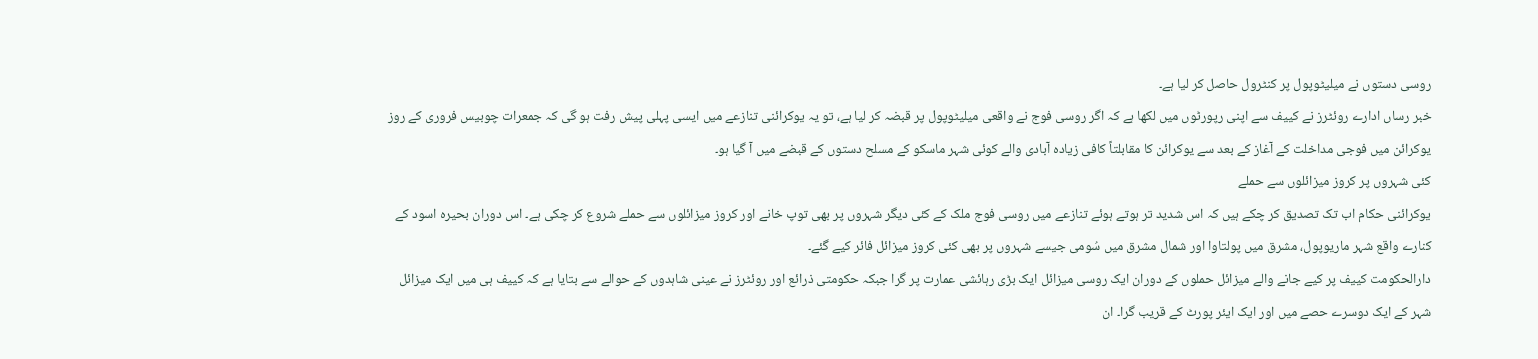روسی دستوں نے میلیٹوپول پر کنٹرول حاصل کر لیا ہے۔
خبر رساں ادارے روئٹرز نے کییف سے اپنی رپورٹوں میں لکھا ہے کہ اگر روسی فوج نے واقعی میلیٹوپول پر قبضہ کر لیا ہے، تو یہ یوکرائنی تنازعے میں ایسی پہلی پیش رفت ہو گی کہ جمعرات چوبیس فروری کے روز یوکرائن میں فوجی مداخلت کے آغاز کے بعد سے یوکرائن کا مقابلتاً کافی زیادہ آبادی والے کوئی شہر ماسکو کے مسلح دستوں کے قبضے میں آ گیا ہو۔
کئی شہروں پر کروز میزائلوں سے حملے
یوکرائنی حکام اب تک تصدیق کر چکے ہیں کہ اس شدید تر ہوتے ہوئے تنازعے میں روسی فوج ملک کے کئی دیگر شہروں پر بھی توپ خانے اور کروز میزائلوں سے حملے شروع کر چکی ہے۔ اس دوران بحیرہ اسود کے کنارے واقع شہر ماریوپول، مشرق میں پولتاوا اور شمال مشرق میں سُومی جیسے شہروں پر بھی کئی کروز میزائل فائر کیے گئے۔
دارالحکومت کییف پر کیے جانے والے میزائل حملوں کے دوران ایک روسی میزائل ایک بڑی رہائشی عمارت پر گرا جبکہ حکومتی ذرائع اور روئٹرز نے عینی شاہدوں کے حوالے سے بتایا ہے کہ کییف ہی میں ایک میزائل شہر کے ایک دوسرے حصے میں اور ایک ایئر پورٹ کے قریب گرا۔ ان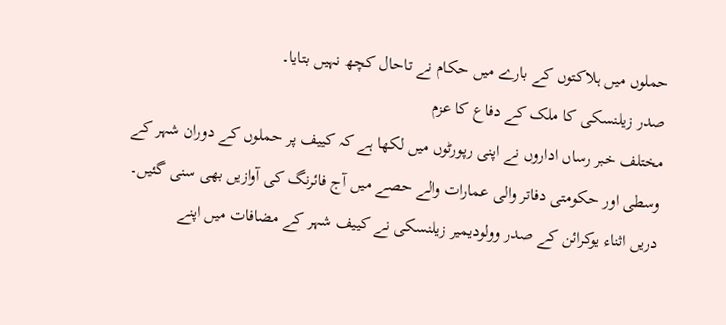حملوں میں ہلاکتوں کے بارے میں حکام نے تاحال کچھ نہیں بتایا۔
صدر زیلنسکی کا ملک کے دفاع کا عزم
مختلف خبر رساں اداروں نے اپنی رپورٹوں میں لکھا ہے کہ کییف پر حملوں کے دوران شہر کے وسطی اور حکومتی دفاتر والی عمارات والے حصے میں آج فائرنگ کی آوازیں بھی سنی گئیں۔
دریں اثناء یوکرائن کے صدر وولودیمیر زیلنسکی نے کییف شہر کے مضافات میں اپنے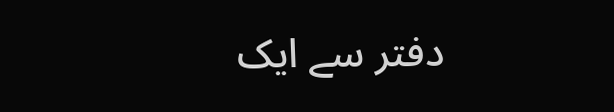دفتر سے ایک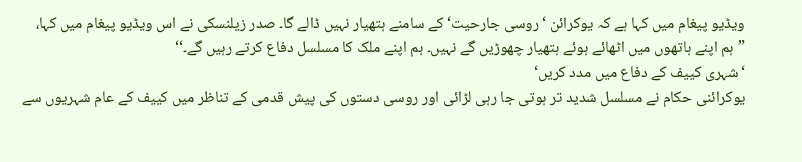ویڈیو پیغام میں کہا ہے کہ یوکرائن ‘روسی جارحیت‘ کے سامنے ہتھیار نہیں ڈالے گا۔ صدر زیلنسکی نے اس ویڈیو پیغام میں کہا، ”ہم اپنے ہاتھوں میں اٹھائے ہوئے ہتھیار چھوڑیں گے نہیں۔ ہم اپنے ملک کا مسلسل دفاع کرتے رہیں گے۔‘‘
‘شہری کییف کے دفاع میں مدد کریں‘
یوکرائنی حکام نے مسلسل شدید تر ہوتی جا رہی لڑائی اور روسی دستوں کی پیش قدمی کے تناظر میں کییف کے عام شہریوں سے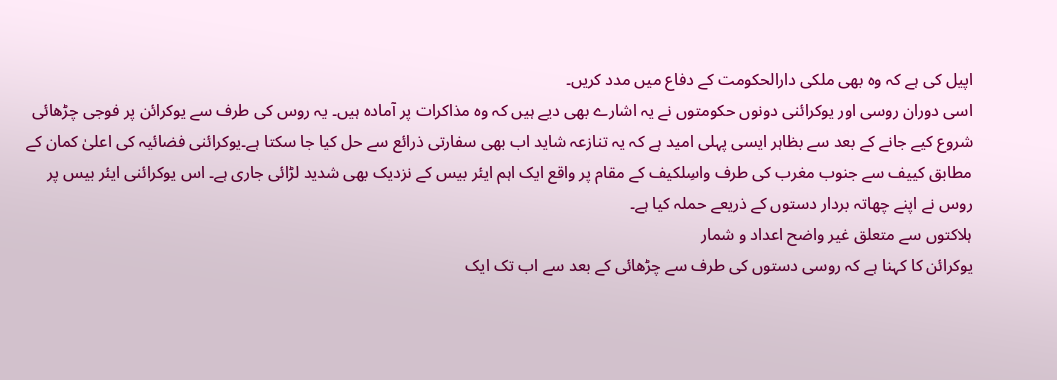اپیل کی ہے کہ وہ بھی ملکی دارالحکومت کے دفاع میں مدد کریں۔
اسی دوران روسی اور یوکرائنی دونوں حکومتوں نے یہ اشارے بھی دیے ہیں کہ وہ مذاکرات پر آمادہ ہیں۔ یہ روس کی طرف سے یوکرائن پر فوجی چڑھائی شروع کیے جانے کے بعد سے بظاہر ایسی پہلی امید ہے کہ یہ تنازعہ شاید اب بھی سفارتی ذرائع سے حل کیا جا سکتا ہے۔یوکرائنی فضائیہ کی اعلیٰ کمان کے مطابق کییف سے جنوب مغرب کی طرف واسِلکیف کے مقام پر واقع ایک اہم ایئر بیس کے نزدیک بھی شدید لڑائی جاری ہے۔ اس یوکرائنی ایئر بیس پر روس نے اپنے چھاتہ بردار دستوں کے ذریعے حملہ کیا ہے۔
ہلاکتوں سے متعلق غیر واضح اعداد و شمار
یوکرائن کا کہنا ہے کہ روسی دستوں کی طرف سے چڑھائی کے بعد سے اب تک ایک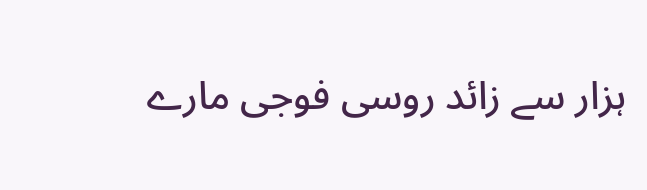ہزار سے زائد روسی فوجی مارے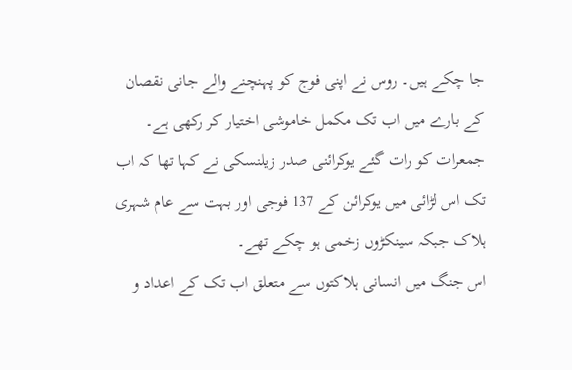جا چکے ہیں۔ روس نے اپنی فوج کو پہنچنے والے جانی نقصان کے بارے میں اب تک مکمل خاموشی اختیار کر رکھی ہے۔
جمعرات کو رات گئے یوکرائنی صدر زیلنسکی نے کہا تھا کہ اب تک اس لڑائی میں یوکرائن کے 137 فوجی اور بہت سے عام شہری ہلاک جبکہ سینکڑوں زخمی ہو چکے تھے۔
اس جنگ میں انسانی ہلاکتوں سے متعلق اب تک کے اعداد و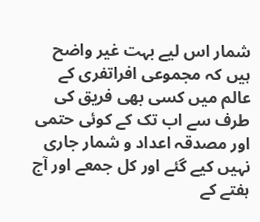شمار اس لیے بہت غیر واضح ہیں کہ مجموعی افراتفری کے عالم میں کسی بھی فریق کی طرف سے اب تک کے کوئی حتمی اور مصدقہ اعداد و شمار جاری نہیں کیے گئے اور کل جمعے اور آج ہفتے کے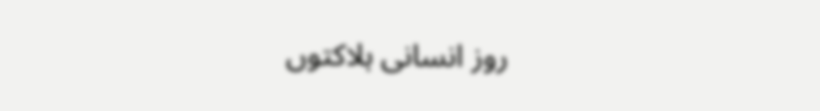روز انسانی ہلاکتوں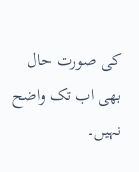کی صورت حال بھی اب تک واضح نہیں۔